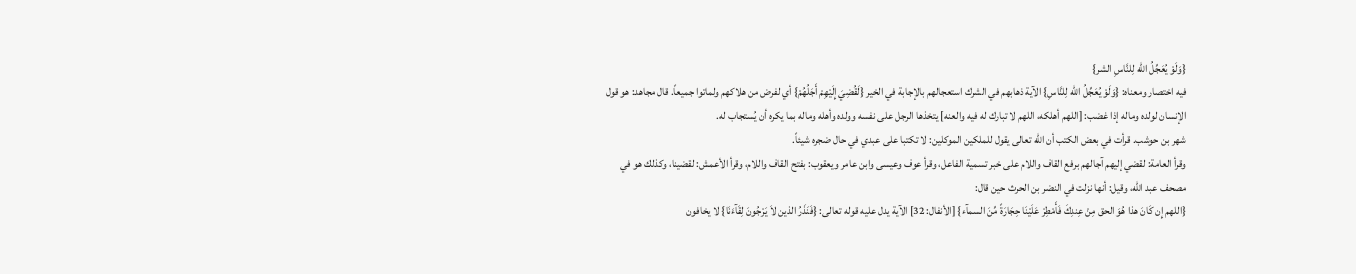{وَلَوْ يُعَجِّلُ الله لِلنَّاسِ الشر}
فيه اختصار ومعناه: {وَلَوْ يُعَجِّلُ الله لِلنَّاسِ} الآية ذهابهم في الشرك استعجالهم بالإجابة في الخير {لَقُضِيَ إِلَيْهِمْ أَجَلُهُمْ} أي لفرض من هلاكهم ولماتوا جميعاً. قال مجاهد: هو قول الإنسان لولده وماله إذا غضب: [اللهم أهلكه، اللهم لا تبارك له فيه والعنه] يتخذها الرجل على نفسه وولده وأهله وماله بما يكره أن يُستجاب له.
شهر بن حوشب. قرأت في بعض الكتب أن الله تعالى يقول للملكين الموكلين: لا تكتبا على عبدي في حال ضجره شيئاً.
وقرأ العامة: لقضي إليهم آجالهم برفع القاف واللام على خبر تسمية الفاعل، وقرأ عوف وعيسى وابن عامر ويعقوب: بفتح القاف واللام، وقرأ الأعمش: لقضينا، وكذلك هو في مصحف عبد الله، وقيل: أنها نزلت في النضر بن الحرث حين قال:
{اللهم إِن كَانَ هذا هُوَ الحق مِنْ عِندِكَ فَأَمْطِرْ عَلَيْنَا حِجَارَةً مِّنَ السمآء} [الأنفال: 32] الآية يدل عليه قوله تعالى: {فَنَذَرُ الذين لاَ يَرْجُونَ لِقَآءَنَا} لا يخافون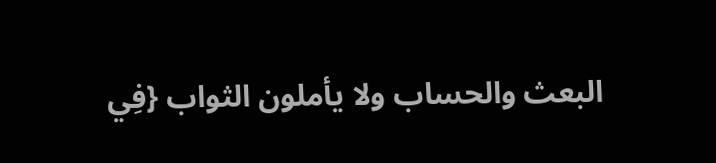البعث والحساب ولا يأملون الثواب {فِي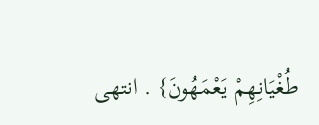طُغْيَانِهِمْ يَعْمَهُونَ} . انتهى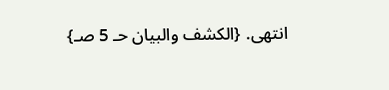انتهى. {الكشف والبيان حـ 5 صـ}